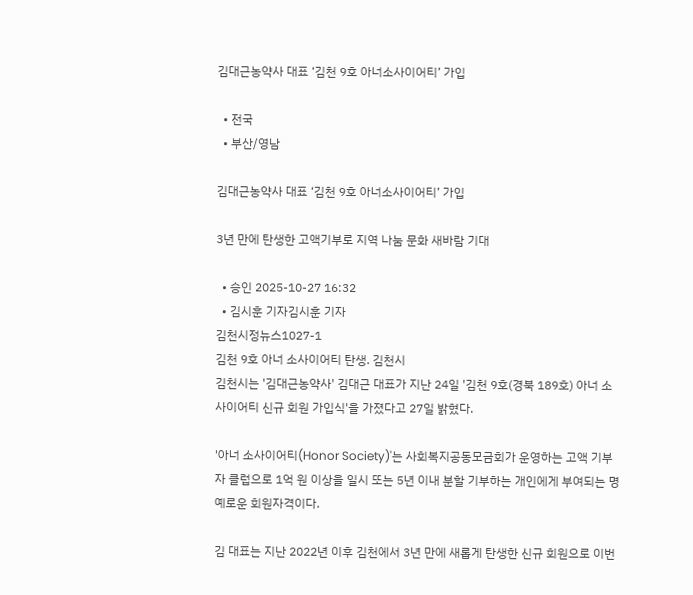김대근농약사 대표 ‘김천 9호 아너소사이어티’ 가입

  • 전국
  • 부산/영남

김대근농약사 대표 ‘김천 9호 아너소사이어티’ 가입

3년 만에 탄생한 고액기부로 지역 나눔 문화 새바람 기대

  • 승인 2025-10-27 16:32
  • 김시훈 기자김시훈 기자
김천시정뉴스1027-1
김천 9호 아너 소사이어티 탄생. 김천시
김천시는 '김대근농약사' 김대근 대표가 지난 24일 '김천 9호(경북 189호) 아너 소사이어티 신규 회원 가입식'을 가졌다고 27일 밝혔다.

'아너 소사이어티(Honor Society)'는 사회복지공동모금회가 운영하는 고액 기부자 클럽으로 1억 원 이상을 일시 또는 5년 이내 분할 기부하는 개인에게 부여되는 명예로운 회원자격이다.

김 대표는 지난 2022년 이후 김천에서 3년 만에 새롭게 탄생한 신규 회원으로 이번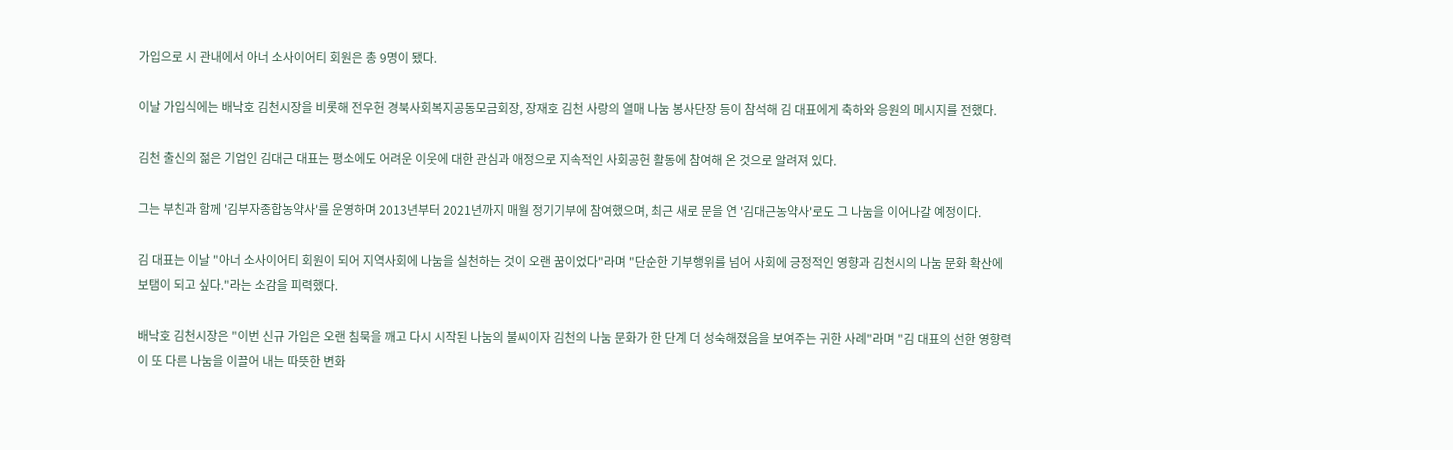가입으로 시 관내에서 아너 소사이어티 회원은 총 9명이 됐다.

이날 가입식에는 배낙호 김천시장을 비롯해 전우헌 경북사회복지공동모금회장, 장재호 김천 사랑의 열매 나눔 봉사단장 등이 참석해 김 대표에게 축하와 응원의 메시지를 전했다.

김천 출신의 젊은 기업인 김대근 대표는 평소에도 어려운 이웃에 대한 관심과 애정으로 지속적인 사회공헌 활동에 참여해 온 것으로 알려져 있다.

그는 부친과 함께 '김부자종합농약사'를 운영하며 2013년부터 2021년까지 매월 정기기부에 참여했으며, 최근 새로 문을 연 '김대근농약사'로도 그 나눔을 이어나갈 예정이다.

김 대표는 이날 "아너 소사이어티 회원이 되어 지역사회에 나눔을 실천하는 것이 오랜 꿈이었다"라며 "단순한 기부행위를 넘어 사회에 긍정적인 영향과 김천시의 나눔 문화 확산에 보탬이 되고 싶다."라는 소감을 피력했다.

배낙호 김천시장은 "이번 신규 가입은 오랜 침묵을 깨고 다시 시작된 나눔의 불씨이자 김천의 나눔 문화가 한 단계 더 성숙해졌음을 보여주는 귀한 사례"라며 "김 대표의 선한 영향력이 또 다른 나눔을 이끌어 내는 따뜻한 변화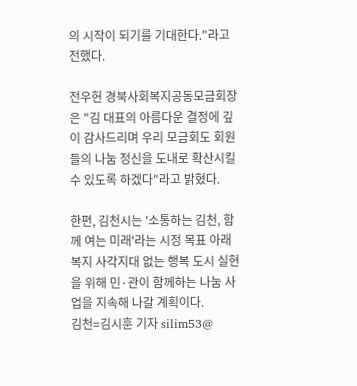의 시작이 되기를 기대한다."라고 전했다.

전우헌 경북사회복지공동모금회장은 "김 대표의 아름다운 결정에 깊이 감사드리며 우리 모금회도 회원들의 나눔 정신을 도내로 확산시킬 수 있도록 하겠다"라고 밝혔다.

한편, 김천시는 '소통하는 김천, 함께 여는 미래'라는 시정 목표 아래 복지 사각지대 없는 행복 도시 실현을 위해 민·관이 함께하는 나눔 사업을 지속해 나갈 계획이다.
김천=김시훈 기자 silim53@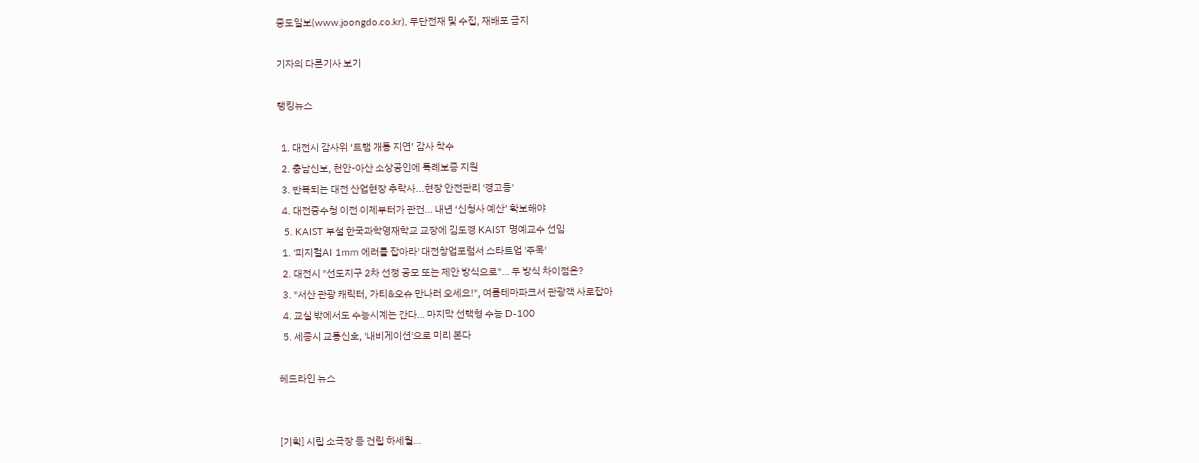중도일보(www.joongdo.co.kr), 무단전재 및 수집, 재배포 금지

기자의 다른기사 보기

랭킹뉴스

  1. 대전시 감사위 ‘트램 개통 지연’ 감사 착수
  2. 충남신보, 천안-아산 소상공인에 특례보증 지원
  3. 반복되는 대전 산업현장 추락사...현장 안전관리 '경고등'
  4. 대전중수청 이전 이제부터가 관건… 내년 ‘신청사 예산’ 확보해야
  5. KAIST 부설 한국과학영재학교 교장에 김도경 KAIST 명예교수 선임
  1. '피지컬AI 1㎜ 에러를 잡아라' 대전창업포럼서 스타트업 '주목'
  2. 대전시 "선도지구 2차 선정 공모 또는 제안 방식으로"… 두 방식 차이점은?
  3. "서산 관광 캐릭터, 가티&오슈 만나러 오세요!", 여름테마파크서 관광객 사로잡아
  4. 교실 밖에서도 수능시계는 간다… 마지막 선택형 수능 D-100
  5. 세종시 교통신호, '내비게이션'으로 미리 본다

헤드라인 뉴스


[기획] 시립 소극장 등 건립 하세월…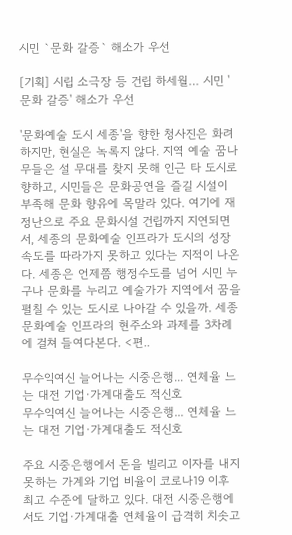시민 `문화 갈증` 해소가 우선

[기획] 시립 소극장 등 건립 하세월… 시민 '문화 갈증' 해소가 우선

'문화예술 도시 세종'을 향한 청사진은 화려하지만, 현실은 녹록지 않다. 지역 예술 꿈나무들은 설 무대를 찾지 못해 인근 타 도시로 향하고, 시민들은 문화공연을 즐길 시설이 부족해 문화 향유에 목말라 있다. 여기에 재정난으로 주요 문화시설 건립까지 지연되면서, 세종의 문화예술 인프라가 도시의 성장 속도를 따라가지 못하고 있다는 지적이 나온다. 세종은 언제쯤 행정수도를 넘어 시민 누구나 문화를 누리고 예술가가 지역에서 꿈을 펼칠 수 있는 도시로 나아갈 수 있을까. 세종 문화예술 인프라의 현주소와 과제를 3차례에 걸쳐 들여다본다. <편..

무수익여신 늘어나는 시중은행... 연체율 느는 대전 기업·가계대출도 적신호
무수익여신 늘어나는 시중은행... 연체율 느는 대전 기업·가계대출도 적신호

주요 시중은행에서 돈을 빌리고 이자를 내지 못하는 가계와 기업 비율이 코로나19 이후 최고 수준에 달하고 있다. 대전 시중은행에서도 기업·가계대출 연체율이 급격히 치솟고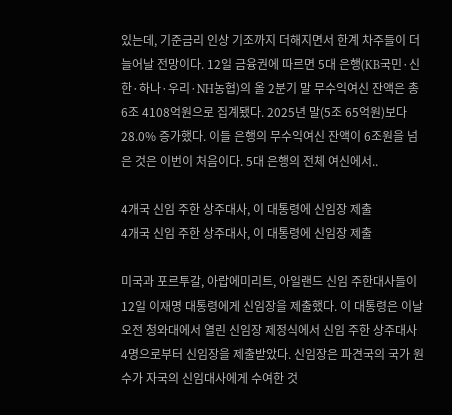있는데, 기준금리 인상 기조까지 더해지면서 한계 차주들이 더 늘어날 전망이다. 12일 금융권에 따르면 5대 은행(KB국민·신한·하나·우리·NH농협)의 올 2분기 말 무수익여신 잔액은 총 6조 4108억원으로 집계됐다. 2025년 말(5조 65억원)보다 28.0% 증가했다. 이들 은행의 무수익여신 잔액이 6조원을 넘은 것은 이번이 처음이다. 5대 은행의 전체 여신에서..

4개국 신임 주한 상주대사, 이 대통령에 신임장 제출
4개국 신임 주한 상주대사, 이 대통령에 신임장 제출

미국과 포르투갈, 아랍에미리트, 아일랜드 신임 주한대사들이 12일 이재명 대통령에게 신임장을 제출했다. 이 대통령은 이날 오전 청와대에서 열린 신임장 제정식에서 신임 주한 상주대사 4명으로부터 신임장을 제출받았다. 신임장은 파견국의 국가 원수가 자국의 신임대사에게 수여한 것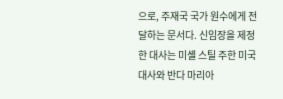으로, 주재국 국가 원수에게 전달하는 문서다. 신임장을 제정한 대사는 미셸 스틸 주한 미국대사와 반다 마리아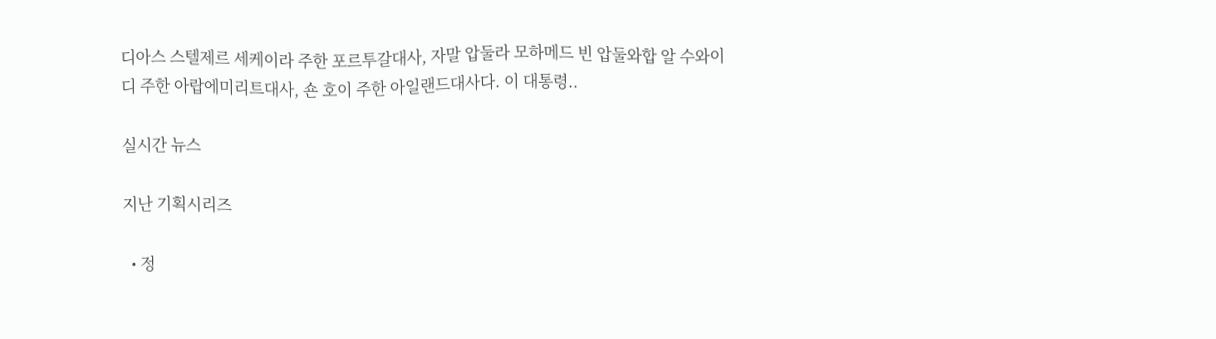디아스 스텔제르 세케이라 주한 포르투갈대사, 자말 압둘라 모하메드 빈 압둘와합 알 수와이디 주한 아랍에미리트대사, 숀 호이 주한 아일랜드대사다. 이 대통령..

실시간 뉴스

지난 기획시리즈

  • 정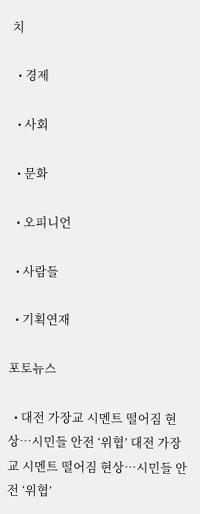치

  • 경제

  • 사회

  • 문화

  • 오피니언

  • 사람들

  • 기획연재

포토뉴스

  • 대전 가장교 시멘트 떨어짐 현상…시민들 안전 ‘위협’ 대전 가장교 시멘트 떨어짐 현상…시민들 안전 ‘위협’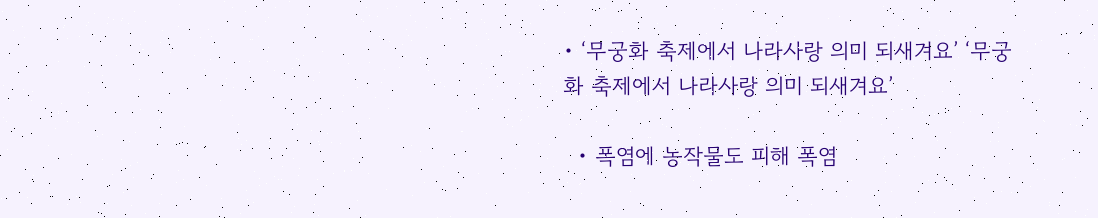• ‘무궁화 축제에서 나라사랑 의미 되새겨요’ ‘무궁화 축제에서 나라사랑 의미 되새겨요’

  • 폭염에 농작물도 피해 폭염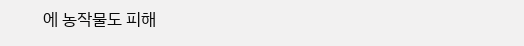에 농작물도 피해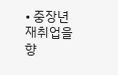• 중장년 재취업을 향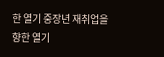한 열기 중장년 재취업을 향한 열기